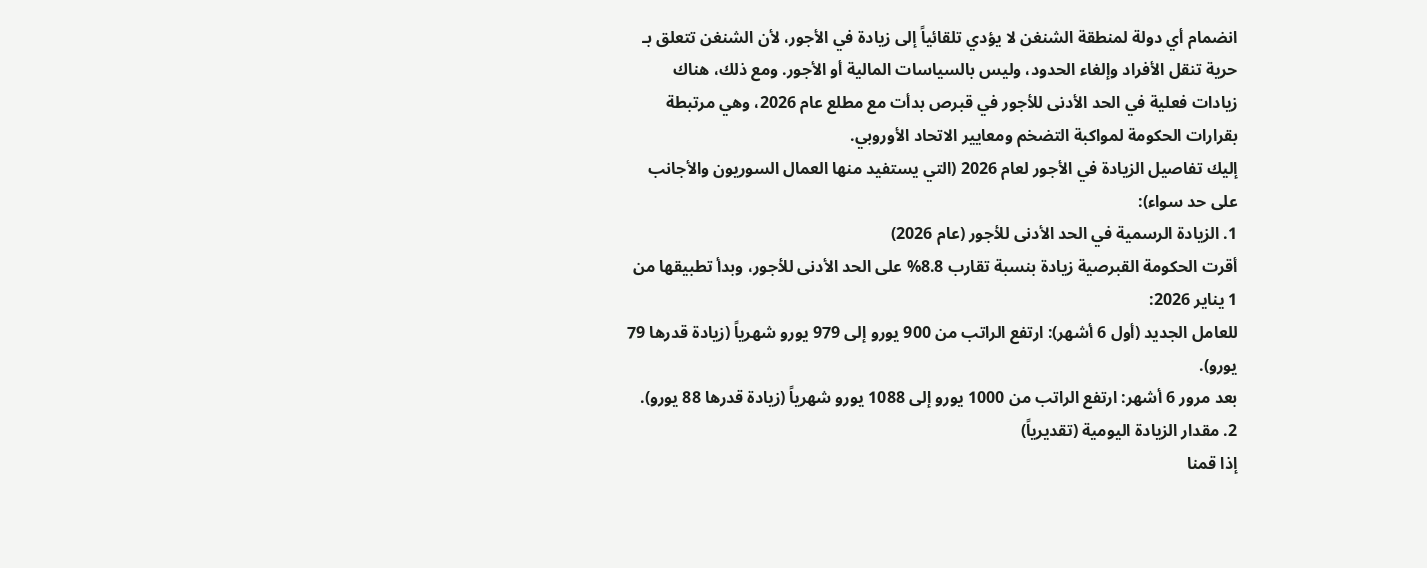انضمام أي دولة لمنطقة الشنغن لا يؤدي تلقائياً إلى زيادة في الأجور، لأن الشنغن تتعلق بـ حرية تنقل الأفراد وإلغاء الحدود، وليس بالسياسات المالية أو الأجور. ومع ذلك، هناك زيادات فعلية في الحد الأدنى للأجور في قبرص بدأت مع مطلع عام 2026، وهي مرتبطة بقرارات الحكومة لمواكبة التضخم ومعايير الاتحاد الأوروبي.
إليك تفاصيل الزيادة في الأجور لعام 2026 (التي يستفيد منها العمال السوريون والأجانب على حد سواء):
1. الزيادة الرسمية في الحد الأدنى للأجور (عام 2026)
أقرت الحكومة القبرصية زيادة بنسبة تقارب 8.8% على الحد الأدنى للأجور، وبدأ تطبيقها من 1 يناير 2026:
للعامل الجديد (أول 6 أشهر): ارتفع الراتب من 900 يورو إلى 979 يورو شهرياً (زيادة قدرها 79 يورو).
بعد مرور 6 أشهر: ارتفع الراتب من 1000 يورو إلى 1088 يورو شهرياً (زيادة قدرها 88 يورو).
2. مقدار الزيادة اليومية (تقديرياً)
إذا قمنا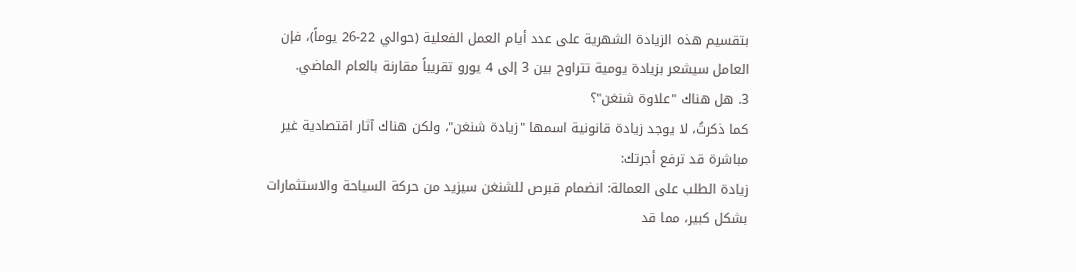بتقسيم هذه الزيادة الشهرية على عدد أيام العمل الفعلية (حوالي 22-26 يوماً)، فإن العامل سيشعر بزيادة يومية تتراوح بين 3 إلى 4 يورو تقريباً مقارنة بالعام الماضي.
3. هل هناك "علاوة شنغن"؟
كما ذكرتُ، لا يوجد زيادة قانونية اسمها "زيادة شنغن"، ولكن هناك آثار اقتصادية غير مباشرة قد ترفع أجرتك:
زيادة الطلب على العمالة: انضمام قبرص للشنغن سيزيد من حركة السياحة والاستثمارات بشكل كبير، مما قد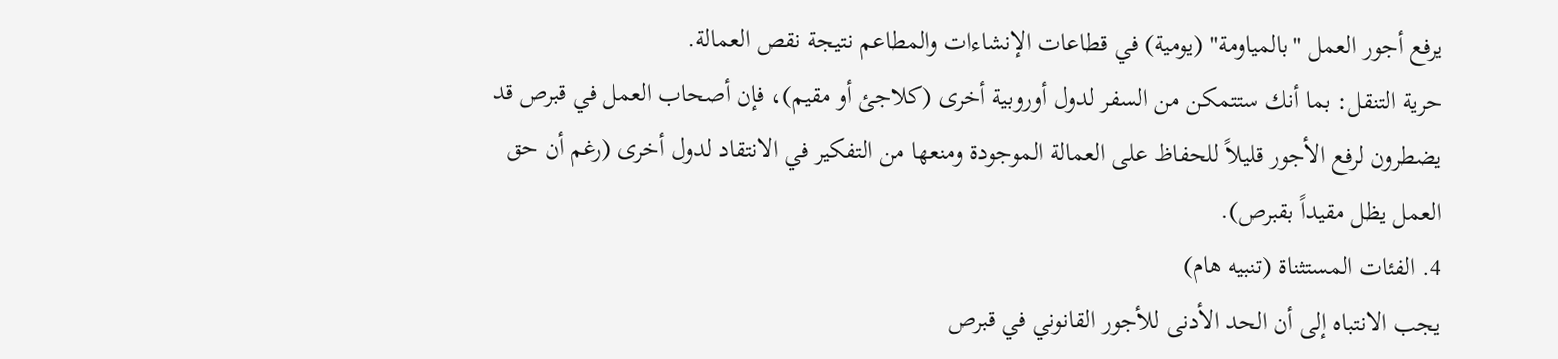يرفع أجور العمل "بالمياومة" (يومية) في قطاعات الإنشاءات والمطاعم نتيجة نقص العمالة.
حرية التنقل: بما أنك ستتمكن من السفر لدول أوروبية أخرى (كلاجئ أو مقيم)، فإن أصحاب العمل في قبرص قد يضطرون لرفع الأجور قليلاً للحفاظ على العمالة الموجودة ومنعها من التفكير في الانتقاد لدول أخرى (رغم أن حق العمل يظل مقيداً بقبرص).
4. الفئات المستثناة (تنبيه هام)
يجب الانتباه إلى أن الحد الأدنى للأجور القانوني في قبرص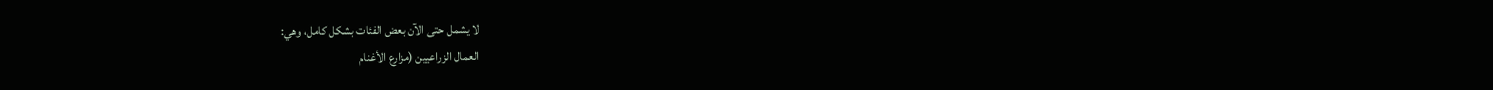لا يشمل حتى الآن بعض الفئات بشكل كامل، وهي:
العمال الزراعيين (مزارع الأغنام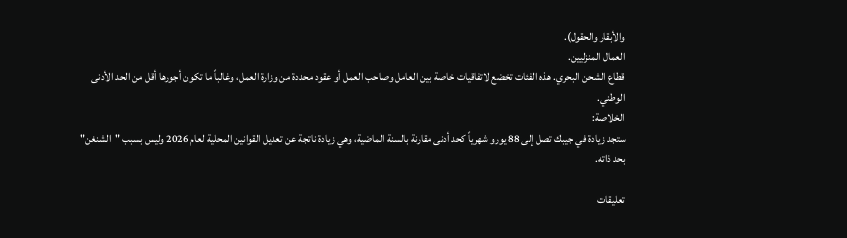والأبقار والحقول).
العمال المنزليين.
قطاع الشحن البحري. هذه الفئات تخضع لاتفاقيات خاصة بين العامل وصاحب العمل أو عقود محددة من وزارة العمل، وغالباً ما تكون أجورها أقل من الحد الأدنى الوطني.
الخلاصة:
ستجد زيادة في جيبك تصل إلى 88 يورو شهرياً كحد أدنى مقارنة بالسنة الماضية، وهي زيادة ناتجة عن تعديل القوانين المحلية لعام 2026 وليس بسبب "الشنغن" بحد ذاته.

تعليقات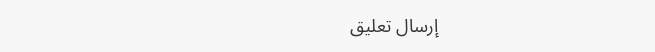إرسال تعليق